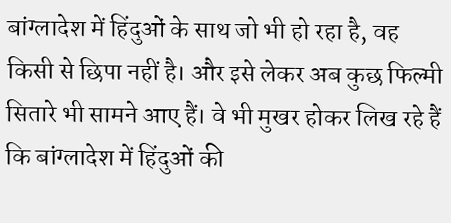बांग्लादेश में हिंदुओं के साथ जो भी हो रहा है, वह किसी से छिपा नहीं है। और इसे लेकर अब कुछ फिल्मी सितारे भी सामने आए हैं। वे भी मुखर होकर लिख रहे हैं कि बांग्लादेश में हिंदुओं की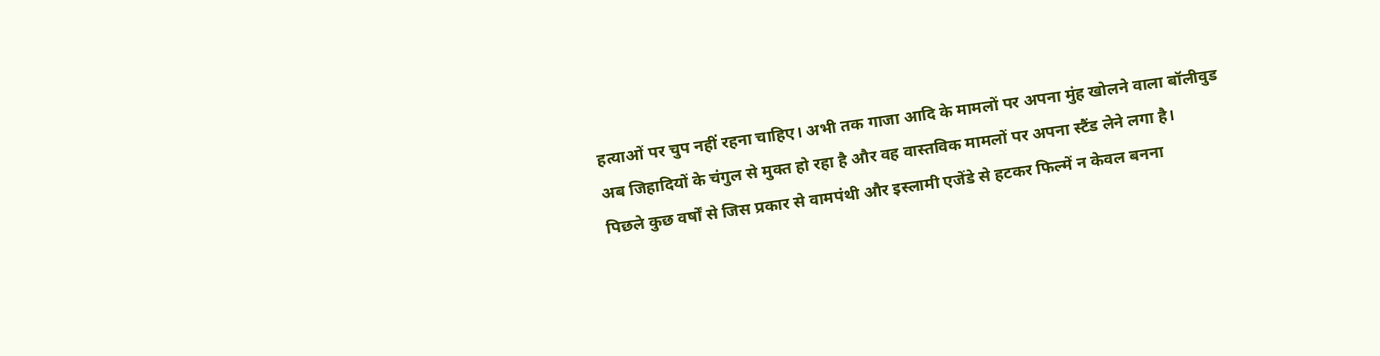हत्याओं पर चुप नहीं रहना चाहिए। अभी तक गाजा आदि के मामलों पर अपना मुंह खोलने वाला बॉलीवुड अब जिहादियों के चंगुल से मुक्त हो रहा है और वह वास्तविक मामलों पर अपना स्टैंड लेने लगा है।
पिछले कुछ वर्षों से जिस प्रकार से वामपंथी और इस्लामी एजेंडे से हटकर फिल्में न केवल बनना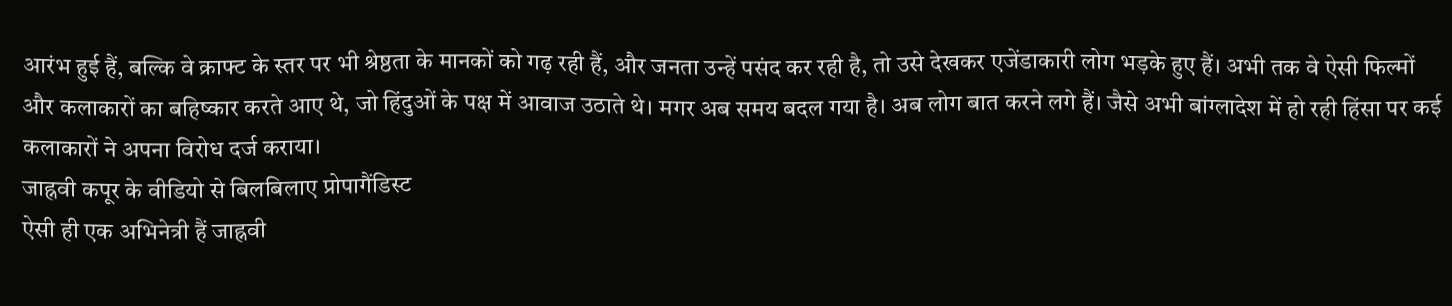आरंभ हुई हैं, बल्कि वे क्राफ्ट के स्तर पर भी श्रेष्ठता के मानकों को गढ़ रही हैं, और जनता उन्हें पसंद कर रही है, तो उसे देखकर एजेंडाकारी लोग भड़के हुए हैं। अभी तक वे ऐसी फिल्मों और कलाकारों का बहिष्कार करते आए थे, जो हिंदुओं के पक्ष में आवाज उठाते थे। मगर अब समय बदल गया है। अब लोग बात करने लगे हैं। जैसे अभी बांग्लादेश में हो रही हिंसा पर कई कलाकारों ने अपना विरोध दर्ज कराया।
जाह्नवी कपूर के वीडियो से बिलबिलाए प्रोपागैंडिस्ट
ऐसी ही एक अभिनेत्री हैं जाह्नवी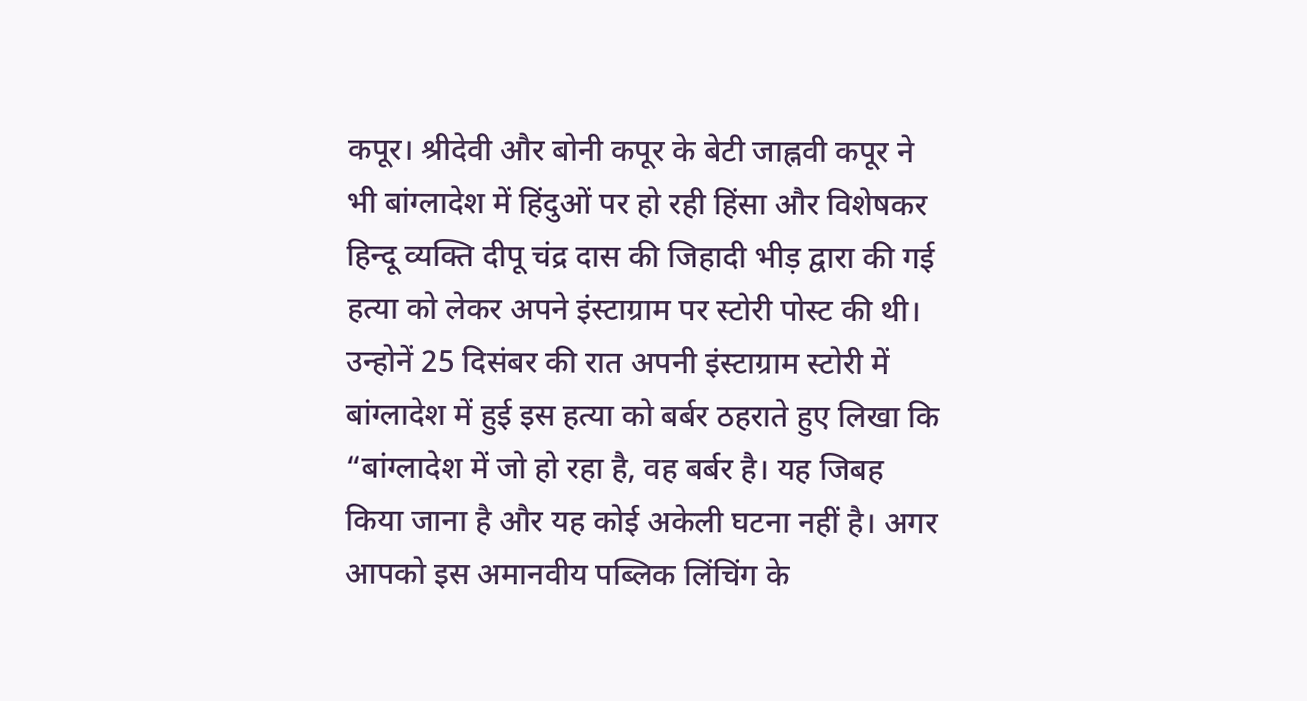कपूर। श्रीदेवी और बोनी कपूर के बेटी जाह्नवी कपूर ने भी बांग्लादेश में हिंदुओं पर हो रही हिंसा और विशेषकर हिन्दू व्यक्ति दीपू चंद्र दास की जिहादी भीड़ द्वारा की गई हत्या को लेकर अपने इंस्टाग्राम पर स्टोरी पोस्ट की थी। उन्होनें 25 दिसंबर की रात अपनी इंस्टाग्राम स्टोरी में बांग्लादेश में हुई इस हत्या को बर्बर ठहराते हुए लिखा कि “बांग्लादेश में जो हो रहा है, वह बर्बर है। यह जिबह किया जाना है और यह कोई अकेली घटना नहीं है। अगर आपको इस अमानवीय पब्लिक लिंचिंग के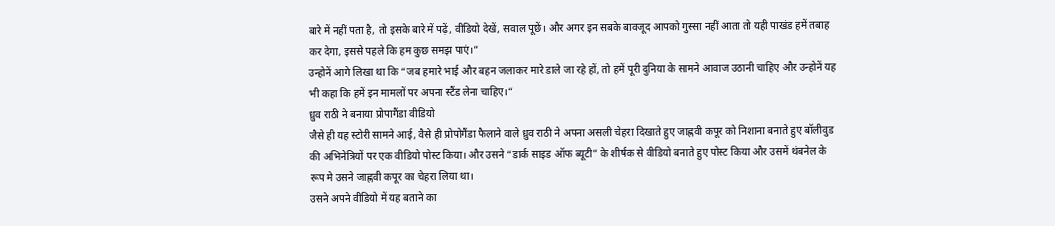बारे में नहीं पता है, तो इसके बारे में पढ़ें, वीडियो देखें, सवाल पूछें। और अगर इन सबके बावजूद आपको गुस्सा नहीं आता तो यही पाखंड हमें तबाह कर देगा, इससे पहले कि हम कुछ समझ पाएं।”
उन्होनें आगे लिखा था कि “जब हमारे भाई और बहन जलाकर मारे डाले जा रहे हों, तो हमें पूरी दुनिया के सामने आवाज उठानी चाहिए और उन्होनें यह भी कहा कि हमें इन मामलों पर अपना स्टैंड लेना चाहिए।“
ध्रुव राठी ने बनाया प्रोपागैंडा वीडियो
जैसे ही यह स्टोरी सामने आई, वैसे ही प्रोपोगैंडा फैलाने वाले ध्रुव राठी ने अपना असली चेहरा दिखाते हुए जाह्नवी कपूर को निशाना बनाते हुए बॉलीवुड की अभिनेत्रियों पर एक वीडियो पोस्ट किया। और उसने “डार्क साइड ऑफ ब्यूटी” के शीर्षक से वीडियो बनाते हुए पोस्ट किया और उसमें थंबनेल के रूप मे उसने जाह्नवी कपूर का चेहरा लिया था।
उसने अपने वीडियो में यह बताने का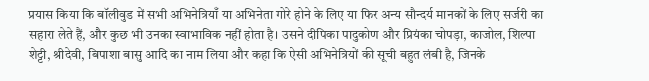प्रयास किया कि बॉलीवुड में सभी अभिनेत्रियाँ या अभिनेता गोरे होने के लिए या फिर अन्य सौन्दर्य मानकों के लिए सर्जरी का सहारा लेते हैं, और कुछ भी उनका स्वाभाविक नहीं होता है। उसने दीपिका पादुकोण और प्रियंका चोपड़ा, काजोल, शिल्पा शेट्टी, श्रीदेवी, बिपाशा बासु आदि का नाम लिया और कहा कि ऐसी अभिनेत्रियों की सूची बहुत लंबी है, जिनके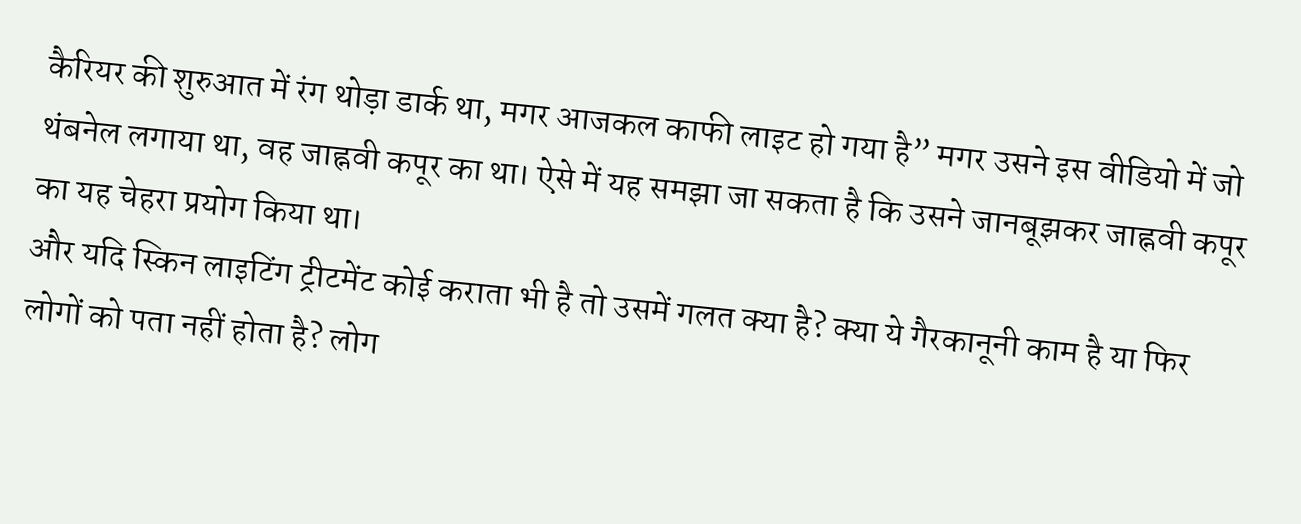कैरियर की शुरुआत में रंग थोड़ा डार्क था, मगर आजकल काफी लाइट हो गया है” मगर उसने इस वीडियो में जो थंबनेल लगाया था, वह जाह्नवी कपूर का था। ऐसे में यह समझा जा सकता है कि उसने जानबूझकर जाह्नवी कपूर का यह चेहरा प्रयोग किया था।
और यदि स्किन लाइटिंग ट्रीटमेंट कोई कराता भी है तो उसमें गलत क्या है? क्या ये गैरकानूनी काम है या फिर लोगों को पता नहीं होता है? लोग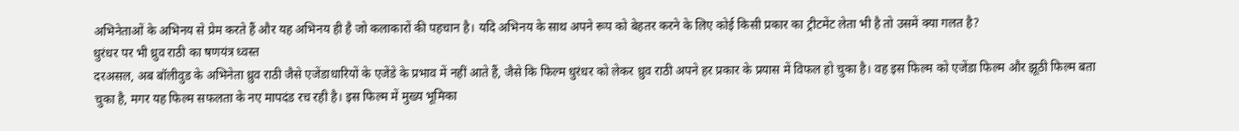अभिनेताओं के अभिनय से प्रेम करते हैं और यह अभिनय ही है जो कलाकारों की पहचान है। यदि अभिनय के साथ अपने रूप को बेहतर करने के लिए कोई किसी प्रकार का ट्रीटमेंट लेता भी है तो उसमें क्या गलत है?
धुरंधर पर भी ध्रुव राठी का षणयंत्र ध्वस्त
दरअसल, अब बॉलीवुड के अभिनेता ध्रुव राठी जैसे एजेंडाधारियों के एजेंडे के प्रभाव में नहीं आते हैं, जैसे कि फिल्म धुरंधर को लेकर ध्रुव राठी अपने हर प्रकार के प्रयास में विफल हो चुका है। वह इस फिल्म को एजेंडा फिल्म और झूठी फिल्म बता चुका है, मगर यह फिल्म सफलता के नए मापदंड रच रही है। इस फिल्म में मुख्य भूमिका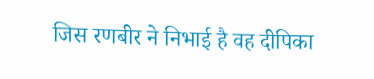जिस रणबीर ने निभाई है वह दीपिका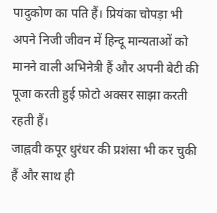पादुकोण का पति हैं। प्रियंका चोपड़ा भी अपने निजी जीवन में हिन्दू मान्यताओं को मानने वाली अभिनेत्री हैं और अपनी बेटी की पूजा करती हुई फ़ोटो अक्सर साझा करती रहती हैं।
जाह्नवी कपूर धुरंधर की प्रशंसा भी कर चुकी हैं और साथ ही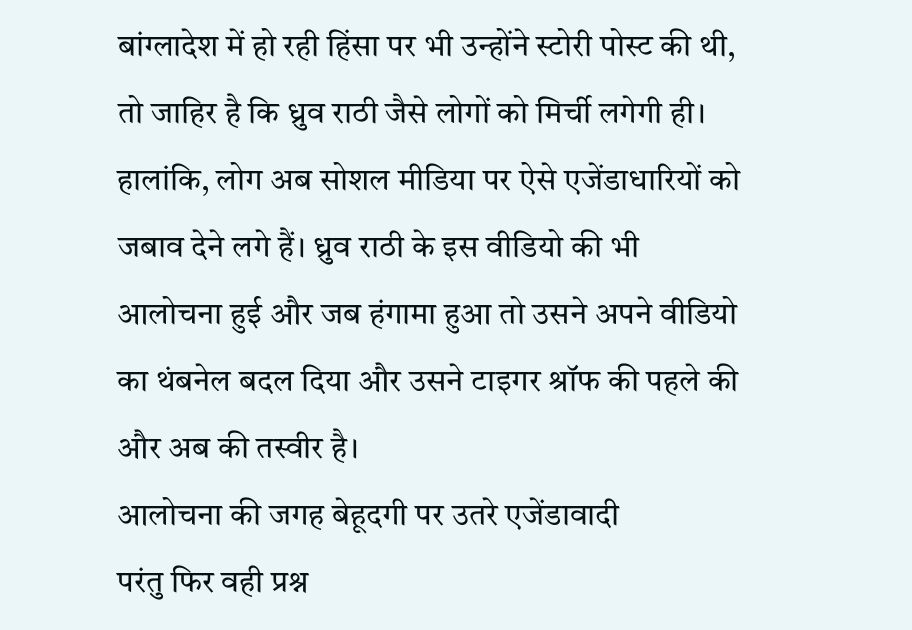बांग्लादेश में हो रही हिंसा पर भी उन्होंने स्टोरी पोस्ट की थी, तो जाहिर है कि ध्रुव राठी जैसे लोगों को मिर्ची लगेगी ही। हालांकि, लोग अब सोशल मीडिया पर ऐसे एजेंडाधारियों को जबाव देने लगे हैं। ध्रुव राठी के इस वीडियो की भी आलोचना हुई और जब हंगामा हुआ तो उसने अपने वीडियो का थंबनेल बदल दिया और उसने टाइगर श्रॉफ की पहले की और अब की तस्वीर है।
आलोचना की जगह बेहूदगी पर उतरे एजेंडावादी
परंतु फिर वही प्रश्न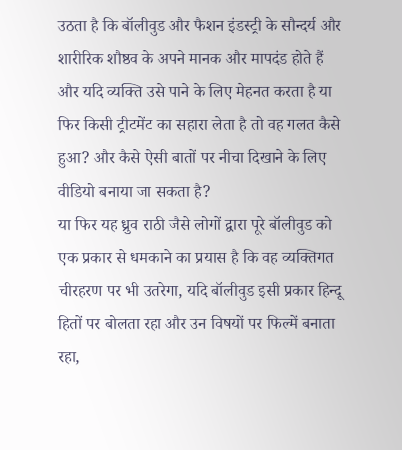उठता है कि बॉलीवुड और फैशन इंडस्ट्री के सौन्दर्य और शारीरिक शौष्ठव के अपने मानक और मापदंड होते हैं और यदि व्यक्ति उसे पाने के लिए मेहनत करता है या फिर किसी ट्रीटमेंट का सहारा लेता है तो वह गलत कैसे हुआ? और कैसे ऐसी बातों पर नीचा दिखाने के लिए वीडियो बनाया जा सकता है?
या फिर यह ध्रुव राठी जैसे लोगों द्वारा पूरे बॉलीवुड को एक प्रकार से धमकाने का प्रयास है कि वह व्यक्तिगत चीरहरण पर भी उतरेगा, यदि बॉलीवुड इसी प्रकार हिन्दू हितों पर बोलता रहा और उन विषयों पर फिल्में बनाता रहा,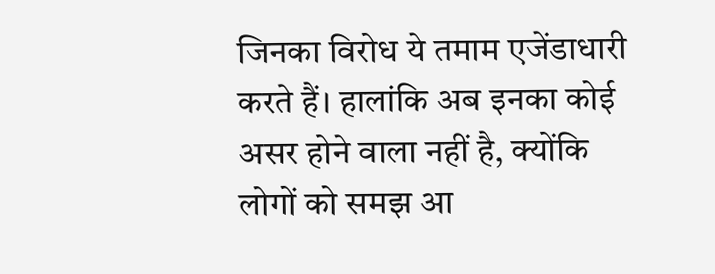जिनका विरोध ये तमाम एजेंडाधारी करते हैं। हालांकि अब इनका कोई असर होने वाला नहीं है, क्योंकि लोगों को समझ आ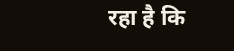रहा है कि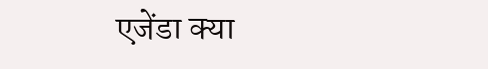एजेंडा क्या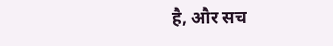है, और सच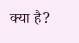क्या है?